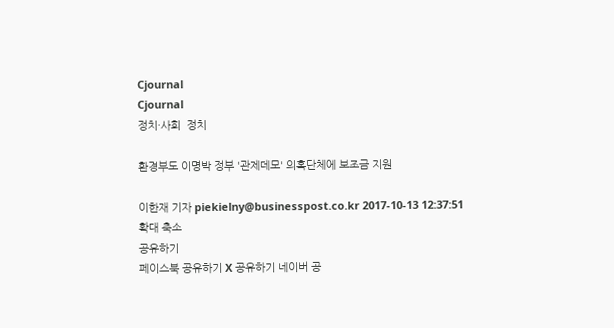Cjournal
Cjournal
정치·사회  정치

환경부도 이명박 정부 '관제데모' 의혹단체에 보조금 지원

이한재 기자 piekielny@businesspost.co.kr 2017-10-13 12:37:51
확대 축소
공유하기
페이스북 공유하기 X 공유하기 네이버 공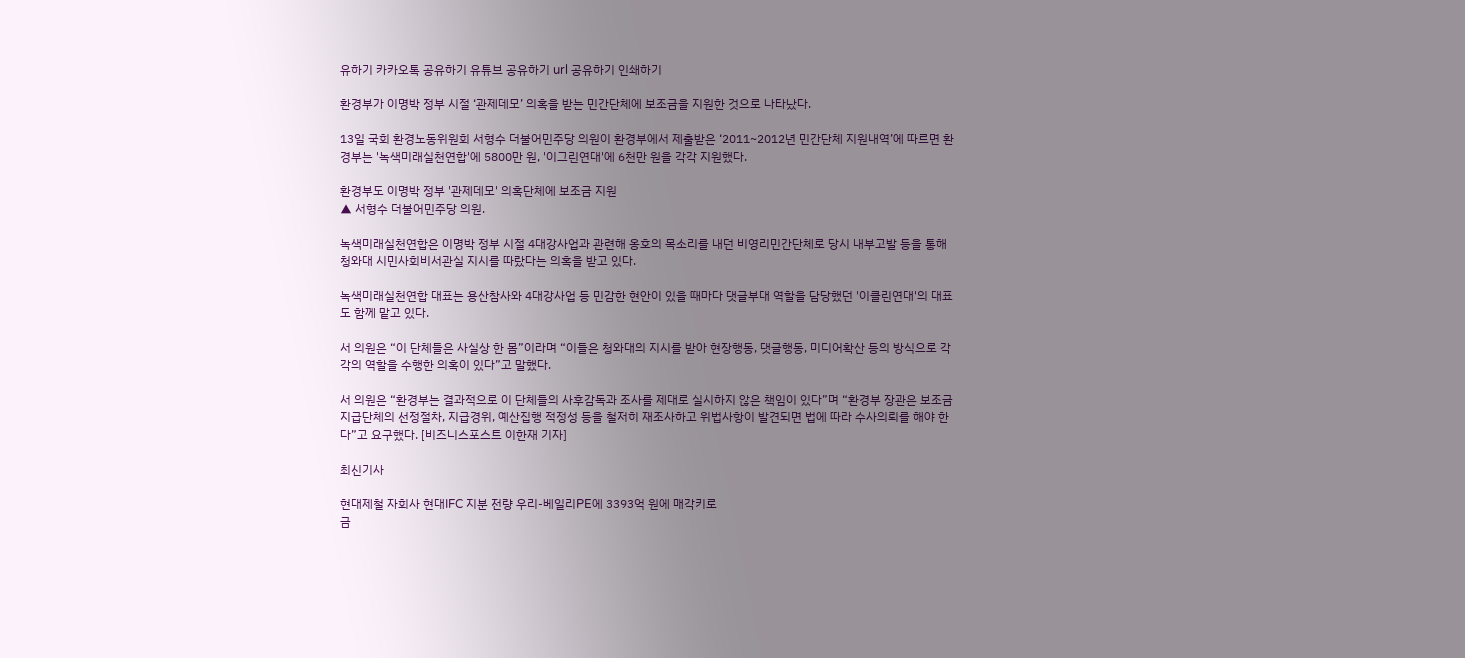유하기 카카오톡 공유하기 유튜브 공유하기 url 공유하기 인쇄하기

환경부가 이명박 정부 시절 ‘관제데모’ 의혹을 받는 민간단체에 보조금을 지원한 것으로 나타났다.

13일 국회 환경노동위원회 서형수 더불어민주당 의원이 환경부에서 제출받은 ‘2011~2012년 민간단체 지원내역’에 따르면 환경부는 '녹색미래실천연합'에 5800만 원, '이그린연대'에 6천만 원을 각각 지원했다.

환경부도 이명박 정부 '관제데모' 의혹단체에 보조금 지원
▲ 서형수 더불어민주당 의원.

녹색미래실천연합은 이명박 정부 시절 4대강사업과 관련해 옹호의 목소리를 내던 비영리민간단체로 당시 내부고발 등을 통해 청와대 시민사회비서관실 지시를 따랐다는 의혹을 받고 있다.

녹색미래실천연합 대표는 용산참사와 4대강사업 등 민감한 현안이 있을 때마다 댓글부대 역할을 담당했던 '이클린연대'의 대표도 함께 맡고 있다.

서 의원은 “이 단체들은 사실상 한 몸”이라며 “이들은 청와대의 지시를 받아 현장행동, 댓글행동, 미디어확산 등의 방식으로 각각의 역할을 수행한 의혹이 있다”고 말했다.

서 의원은 “환경부는 결과적으로 이 단체들의 사후감독과 조사를 제대로 실시하지 않은 책임이 있다”며 “환경부 장관은 보조금 지급단체의 선정절차, 지급경위, 예산집행 적정성 등을 철저히 재조사하고 위법사항이 발견되면 법에 따라 수사의뢰를 해야 한다”고 요구했다. [비즈니스포스트 이한재 기자]

최신기사

현대제철 자회사 현대IFC 지분 전량 우리-베일리PE에 3393억 원에 매각키로
금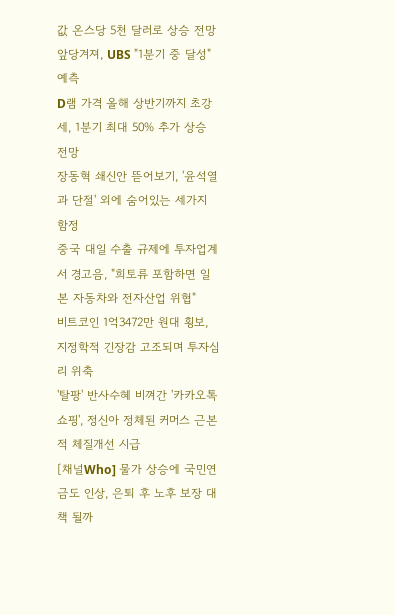값 온스당 5천 달러로 상승 전망 앞당겨져, UBS "1분기 중 달성" 예측
D램 가격 올해 상반기까지 초강세, 1분기 최대 50% 추가 상승 전망
장동혁 쇄신안 뜯어보기, '윤석열과 단절' 외에 숨어있는 세가지 함정
중국 대일 수출 규제에 투자업계서 경고음, "희토류 포함하면 일본 자동차와 전자산업 위협"
비트코인 1억3472만 원대 횡보, 지정학적 긴장감 고조되며 투자심리 위축
'탈팡' 반사수혜 비껴간 '카카오톡 쇼핑', 정신아 정체된 커머스 근본적 체질개선 시급
[채널Who] 물가 상승에 국민연금도 인상, 은퇴 후 노후 보장 대책 될까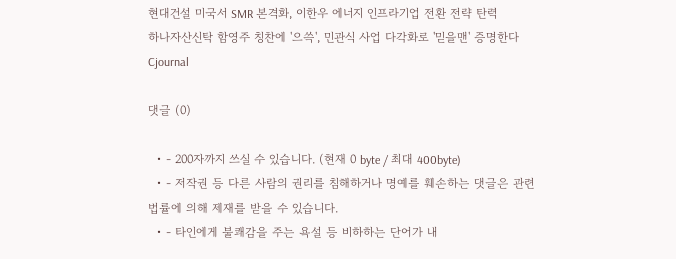현대건설 미국서 SMR 본격화, 이한우 에너지 인프라기업 전환 전략 탄력
하나자산신탁 함영주 칭찬에 '으쓱', 민관식 사업 다각화로 '믿을맨' 증명한다
Cjournal

댓글 (0)

  • - 200자까지 쓰실 수 있습니다. (현재 0 byte / 최대 400byte)
  • - 저작권 등 다른 사람의 권리를 침해하거나 명예를 훼손하는 댓글은 관련 법률에 의해 제재를 받을 수 있습니다.
  • - 타인에게 불쾌감을 주는 욕설 등 비하하는 단어가 내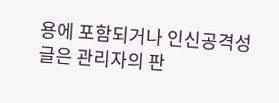용에 포함되거나 인신공격성 글은 관리자의 판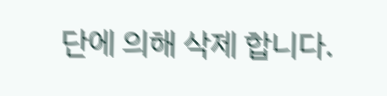단에 의해 삭제 합니다.